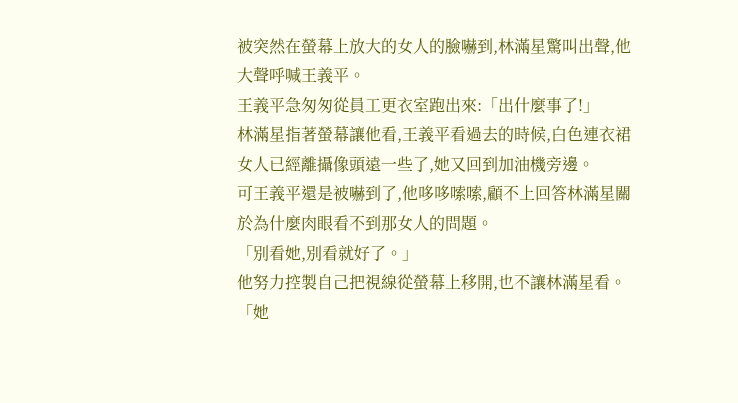被突然在螢幕上放大的女人的臉嚇到,林滿星驚叫出聲,他大聲呼喊王義平。
王義平急匆匆從員工更衣室跑出來:「出什麼事了!」
林滿星指著螢幕讓他看,王義平看過去的時候,白色連衣裙女人已經離攝像頭遠一些了,她又回到加油機旁邊。
可王義平還是被嚇到了,他哆哆嗦嗦,顧不上回答林滿星關於為什麼肉眼看不到那女人的問題。
「別看她,別看就好了。」
他努力控製自己把視線從螢幕上移開,也不讓林滿星看。
「她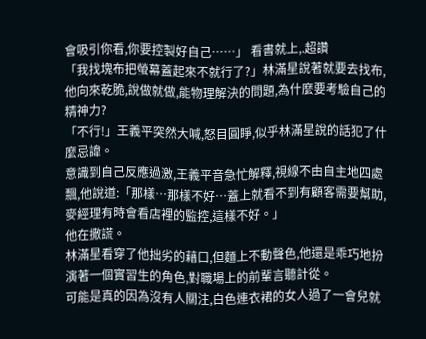會吸引你看,你要控製好自己……」 看書就上,.超讚
「我找塊布把螢幕蓋起來不就行了?」林滿星說著就要去找布,他向來乾脆,說做就做,能物理解決的問題,為什麼要考驗自己的精神力?
「不行!」王義平突然大喊,怒目圓睜,似乎林滿星說的話犯了什麼忌諱。
意識到自己反應過激,王義平音急忙解釋,視線不由自主地四處飄,他說道:「那樣…那樣不好…蓋上就看不到有顧客需要幫助,麥經理有時會看店裡的監控,這樣不好。」
他在撒謊。
林滿星看穿了他拙劣的藉口,但麵上不動聲色,他還是乖巧地扮演著一個實習生的角色,對職場上的前輩言聽計從。
可能是真的因為沒有人關注,白色連衣裙的女人過了一會兒就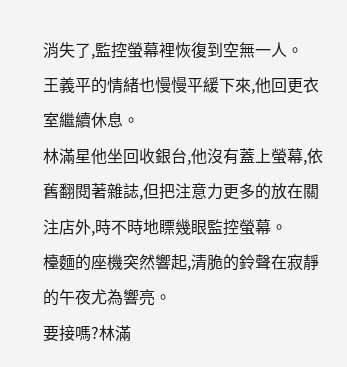消失了,監控螢幕裡恢復到空無一人。
王義平的情緒也慢慢平緩下來,他回更衣室繼續休息。
林滿星他坐回收銀台,他沒有蓋上螢幕,依舊翻閱著雜誌,但把注意力更多的放在關注店外,時不時地瞟幾眼監控螢幕。
檯麵的座機突然響起,清脆的鈴聲在寂靜的午夜尤為響亮。
要接嗎?林滿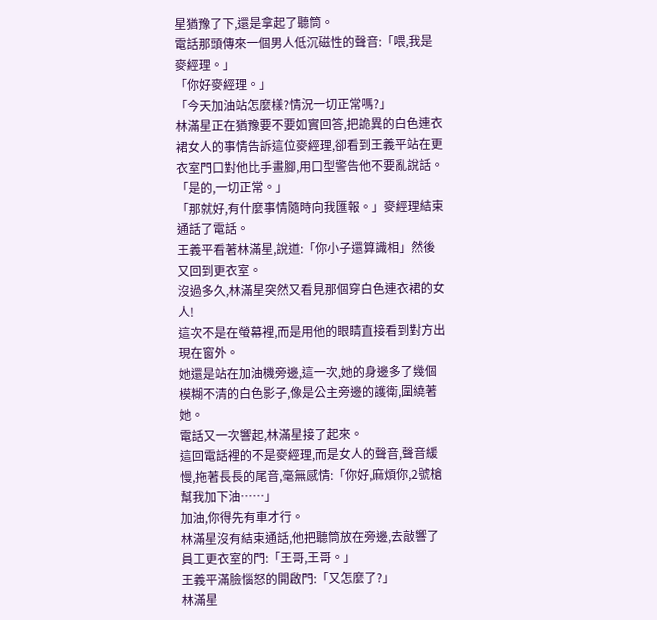星猶豫了下,還是拿起了聽筒。
電話那頭傳來一個男人低沉磁性的聲音:「喂,我是麥經理。」
「你好麥經理。」
「今天加油站怎麼樣?情況一切正常嗎?」
林滿星正在猶豫要不要如實回答,把詭異的白色連衣裙女人的事情告訴這位麥經理,卻看到王義平站在更衣室門口對他比手畫腳,用口型警告他不要亂說話。
「是的,一切正常。」
「那就好,有什麼事情隨時向我匯報。」麥經理結束通話了電話。
王義平看著林滿星,說道:「你小子還算識相」然後又回到更衣室。
沒過多久,林滿星突然又看見那個穿白色連衣裙的女人!
這次不是在螢幕裡,而是用他的眼睛直接看到對方出現在窗外。
她還是站在加油機旁邊,這一次,她的身邊多了幾個模糊不清的白色影子,像是公主旁邊的護衛,圍繞著她。
電話又一次響起,林滿星接了起來。
這回電話裡的不是麥經理,而是女人的聲音,聲音緩慢,拖著長長的尾音,毫無感情:「你好,麻煩你,2號槍幫我加下油……」
加油,你得先有車才行。
林滿星沒有結束通話,他把聽筒放在旁邊,去敲響了員工更衣室的門:「王哥,王哥。」
王義平滿臉惱怒的開啟門:「又怎麼了?」
林滿星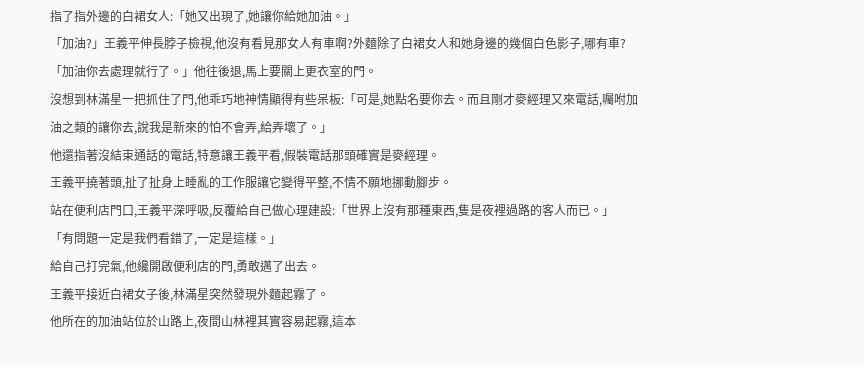指了指外邊的白裙女人:「她又出現了,她讓你給她加油。」
「加油?」王義平伸長脖子檢視,他沒有看見那女人有車啊?外麵除了白裙女人和她身邊的幾個白色影子,哪有車?
「加油你去處理就行了。」他往後退,馬上要關上更衣室的門。
沒想到林滿星一把抓住了門,他乖巧地神情顯得有些呆板:「可是,她點名要你去。而且剛才麥經理又來電話,囑咐加油之類的讓你去,說我是新來的怕不會弄,給弄壞了。」
他還指著沒結束通話的電話,特意讓王義平看,假裝電話那頭確實是麥經理。
王義平撓著頭,扯了扯身上睡亂的工作服讓它變得平整,不情不願地挪動腳步。
站在便利店門口,王義平深呼吸,反覆給自己做心理建設:「世界上沒有那種東西,隻是夜裡過路的客人而已。」
「有問題一定是我們看錯了,一定是這樣。」
給自己打完氣,他纔開啟便利店的門,勇敢邁了出去。
王義平接近白裙女子後,林滿星突然發現外麵起霧了。
他所在的加油站位於山路上,夜間山林裡其實容易起霧,這本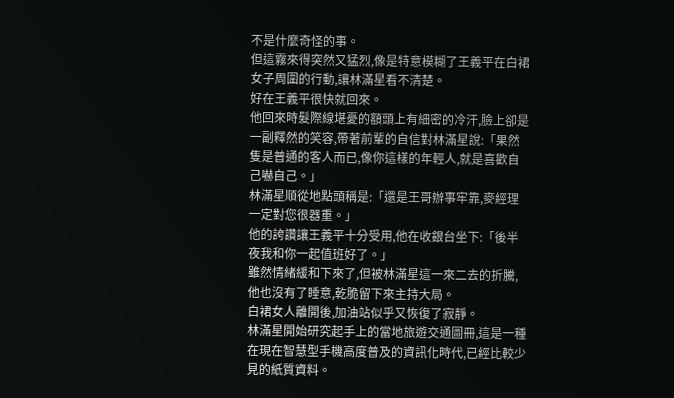不是什麼奇怪的事。
但這霧來得突然又猛烈,像是特意模糊了王義平在白裙女子周圍的行動,讓林滿星看不清楚。
好在王義平很快就回來。
他回來時髮際線堪憂的額頭上有細密的冷汗,臉上卻是一副釋然的笑容,帶著前輩的自信對林滿星說:「果然隻是普通的客人而已,像你這樣的年輕人,就是喜歡自己嚇自己。」
林滿星順從地點頭稱是:「還是王哥辦事牢靠,麥經理一定對您很器重。」
他的誇讚讓王義平十分受用,他在收銀台坐下:「後半夜我和你一起值班好了。」
雖然情緒緩和下來了,但被林滿星這一來二去的折騰,他也沒有了睡意,乾脆留下來主持大局。
白裙女人離開後,加油站似乎又恢復了寂靜。
林滿星開始研究起手上的當地旅遊交通圖冊,這是一種在現在智慧型手機高度普及的資訊化時代,已經比較少見的紙質資料。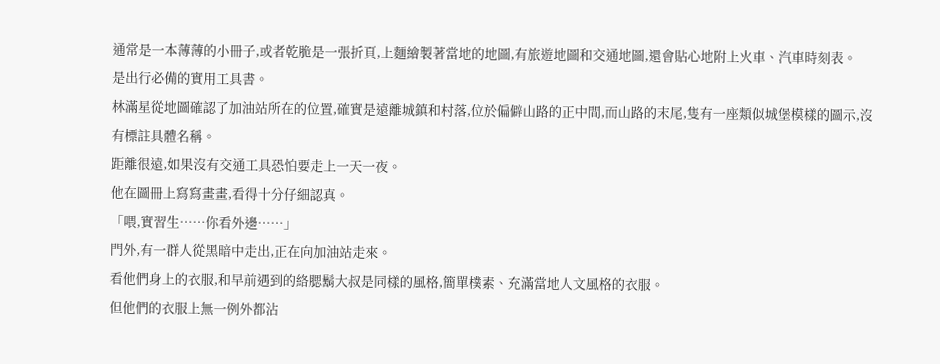通常是一本薄薄的小冊子,或者乾脆是一張折頁,上麵繪製著當地的地圖,有旅遊地圖和交通地圖,還會貼心地附上火車、汽車時刻表。
是出行必備的實用工具書。
林滿星從地圖確認了加油站所在的位置,確實是遠離城鎮和村落,位於偏僻山路的正中間,而山路的末尾,隻有一座類似城堡模樣的圖示,沒有標註具體名稱。
距離很遠,如果沒有交通工具恐怕要走上一天一夜。
他在圖冊上寫寫畫畫,看得十分仔細認真。
「喂,實習生……你看外邊……」
門外,有一群人從黑暗中走出,正在向加油站走來。
看他們身上的衣服,和早前遇到的絡腮鬍大叔是同樣的風格,簡單樸素、充滿當地人文風格的衣服。
但他們的衣服上無一例外都沾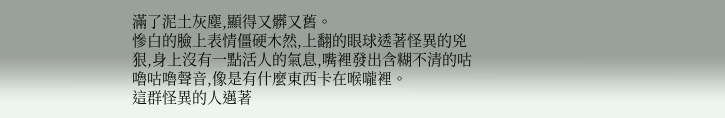滿了泥土灰塵,顯得又髒又舊。
慘白的臉上表情僵硬木然,上翻的眼球透著怪異的兇狠,身上沒有一點活人的氣息,嘴裡發出含糊不清的咕嚕咕嚕聲音,像是有什麼東西卡在喉嚨裡。
這群怪異的人邁著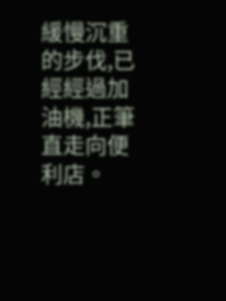緩慢沉重的步伐,已經經過加油機,正筆直走向便利店。